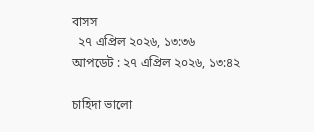বাসস
  ২৭ এপ্রিল ২০২৬, ১৩:৩৬
আপডেট : ২৭ এপ্রিল ২০২৬, ১৩:৪২

চাহিদা ভালো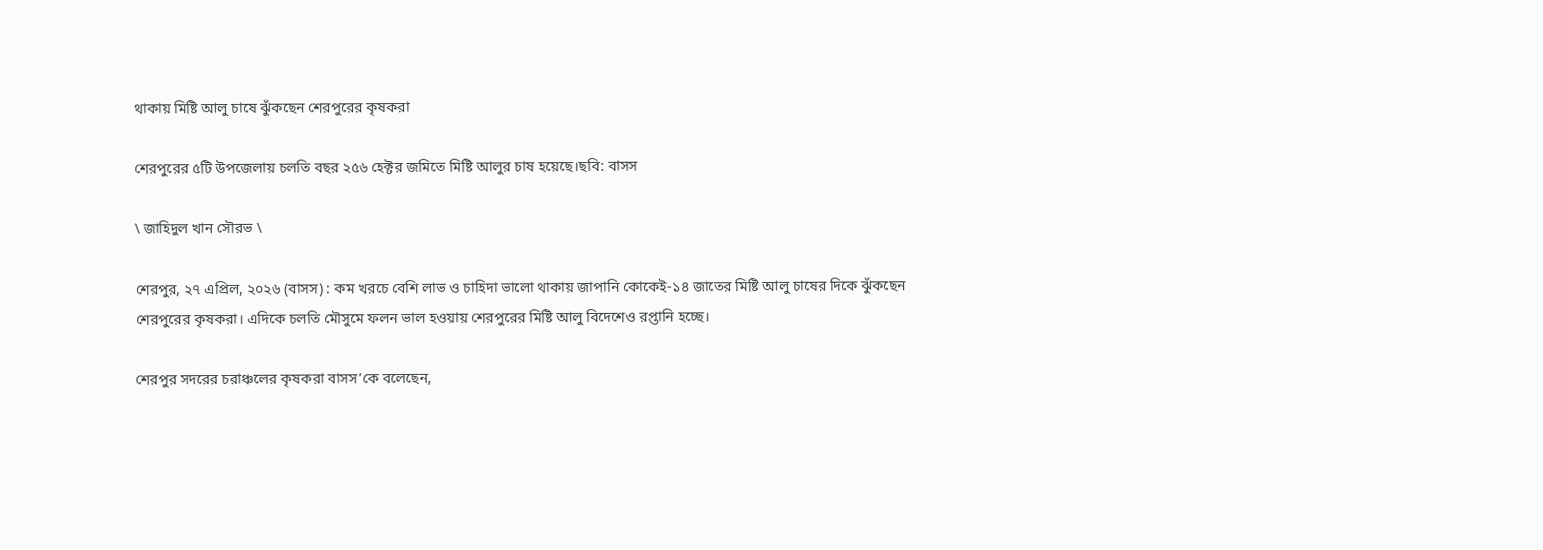থাকায় মিষ্টি আলু চাষে ঝুঁকছেন শেরপুরের কৃষকরা

শেরপুরের ৫টি উপজেলায় চলতি বছর ২৫৬ হেক্টর জমিতে মিষ্টি আলুর চাষ হয়েছে।ছবি: বাসস

\ জাহিদুল খান সৌরভ \

শেরপুর, ২৭ এপ্রিল, ২০২৬ (বাসস) : কম খরচে বেশি লাভ ও চাহিদা ভালো থাকায় জাপানি কোকেই-১৪ জাতের মিষ্টি আলু চাষের দিকে ঝুঁকছেন শেরপুরের কৃষকরা। এদিকে চলতি মৌসুমে ফলন ভাল হওয়ায় শেরপুরের মিষ্টি আলু বিদেশেও রপ্তানি হচ্ছে।

শেরপুর সদরের চরাঞ্চলের কৃষকরা বাসস’কে বলেছেন,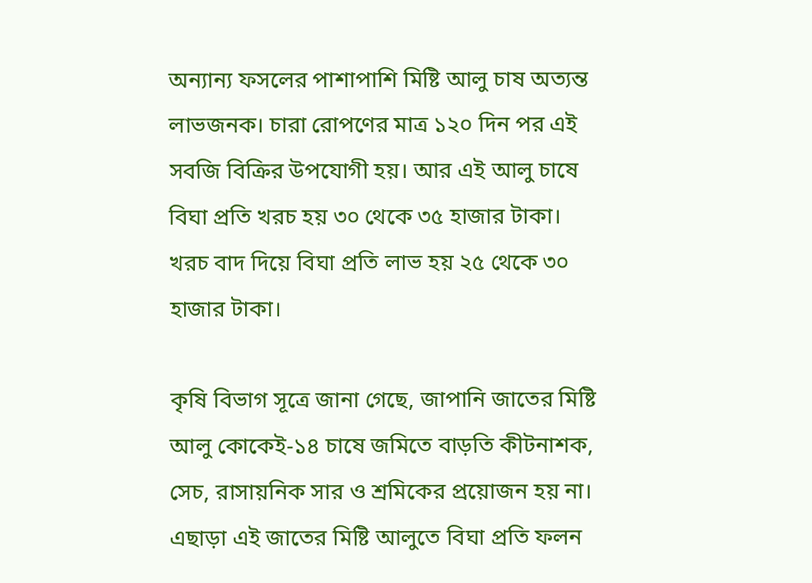অন্যান্য ফসলের পাশাপাশি মিষ্টি আলু চাষ অত্যন্ত লাভজনক। চারা রোপণের মাত্র ১২০ দিন পর এই সবজি বিক্রির উপযোগী হয়। আর এই আলু চাষে বিঘা প্রতি খরচ হয় ৩০ থেকে ৩৫ হাজার টাকা। খরচ বাদ দিয়ে বিঘা প্রতি লাভ হয় ২৫ থেকে ৩০ হাজার টাকা।

কৃষি বিভাগ সূত্রে জানা গেছে, জাপানি জাতের মিষ্টি আলু কোকেই-১৪ চাষে জমিতে বাড়তি কীটনাশক, সেচ, রাসায়নিক সার ও শ্রমিকের প্রয়োজন হয় না। এছাড়া এই জাতের মিষ্টি আলুতে বিঘা প্রতি ফলন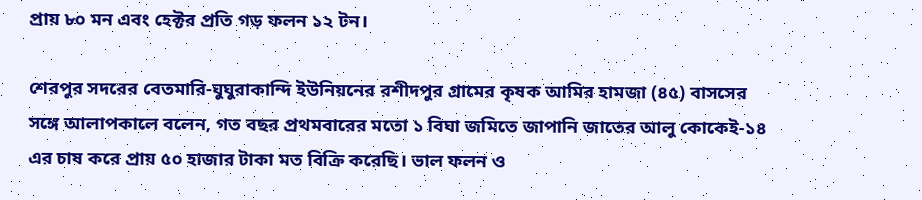প্রায় ৮০ মন এবং হেক্টর প্রতি গড় ফলন ১২ টন।

শেরপুর সদরের বেতমারি-ঘুঘুরাকান্দি ইউনিয়নের রশীদপুর গ্রামের কৃষক আমির হামজা (৪৫) বাসসের সঙ্গে আলাপকালে বলেন, গত বছর প্রথমবারের মতো ১ বিঘা জমিতে জাপানি জাতের আলু কোকেই-১৪ এর চাষ করে প্রায় ৫০ হাজার টাকা মত বিক্রি করেছি। ভাল ফলন ও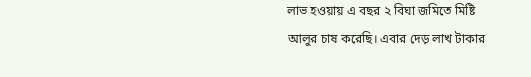লাভ হওয়ায় এ বছর ২ বিঘা জমিতে মিষ্টি আলুর চাষ করেছি। এবার দেড় লাখ টাকার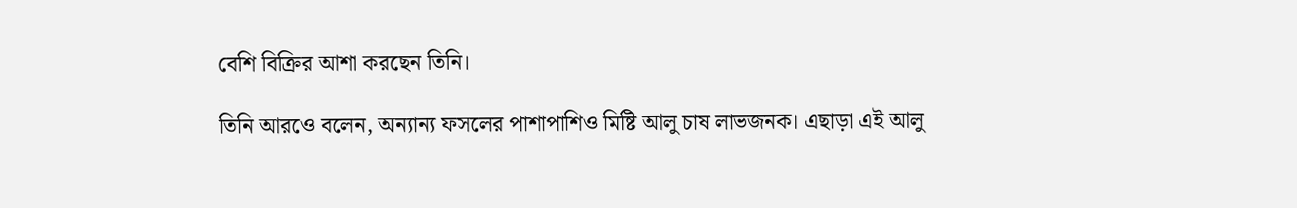বেশি বিক্রির আশা করছেন তিনি।

তিনি আরওে বলেন, অন্যান্য ফসলের পাশাপাশিও মিষ্টি আলু চাষ লাভজনক। এছাড়া এই আলু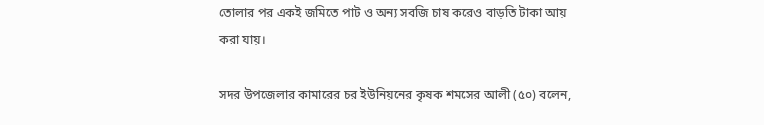তোলার পর একই জমিতে পাট ও অন্য সবজি চাষ করেও বাড়তি টাকা আয় করা যায়।

সদর উপজেলার কামারের চর ইউনিয়নের কৃষক শমসের আলী (৫০) বলেন,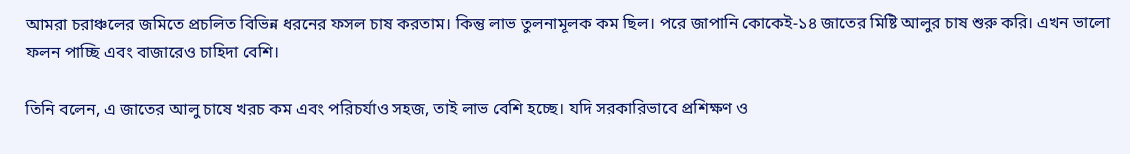আমরা চরাঞ্চলের জমিতে প্রচলিত বিভিন্ন ধরনের ফসল চাষ করতাম। কিন্তু লাভ তুলনামূলক কম ছিল। পরে জাপানি কোকেই-১৪ জাতের মিষ্টি আলুর চাষ শুরু করি। এখন ভালো ফলন পাচ্ছি এবং বাজারেও চাহিদা বেশি।

তিনি বলেন, এ জাতের আলু চাষে খরচ কম এবং পরিচর্যাও সহজ, তাই লাভ বেশি হচ্ছে। যদি সরকারিভাবে প্রশিক্ষণ ও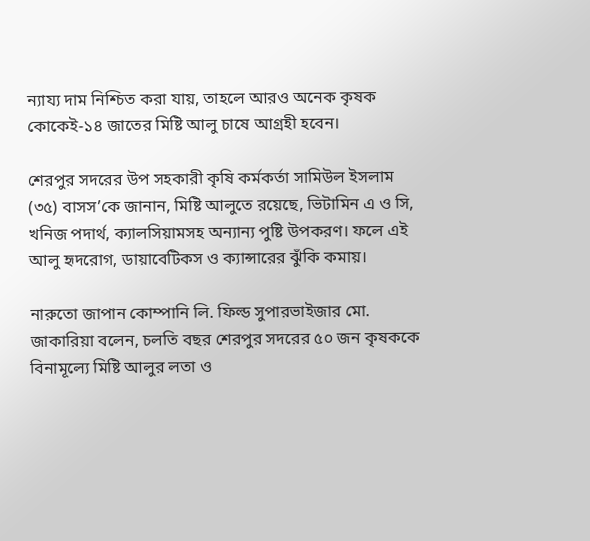ন্যায্য দাম নিশ্চিত করা যায়, তাহলে আরও অনেক কৃষক কোকেই-১৪ জাতের মিষ্টি আলু চাষে আগ্রহী হবেন।

শেরপুর সদরের উপ সহকারী কৃষি কর্মকর্তা সামিউল ইসলাম (৩৫) বাসস’কে জানান, মিষ্টি আলুতে রয়েছে, ভিটামিন এ ও সি, খনিজ পদার্থ, ক্যালসিয়ামসহ অন্যান্য পুষ্টি উপকরণ। ফলে এই আলু হৃদরোগ, ডায়াবেটিকস ও ক্যান্সারের ঝুঁকি কমায়।

নারুতো জাপান কোম্পানি লি. ফিল্ড সুপারভাইজার মো. জাকারিয়া বলেন, চলতি বছর শেরপুর সদরের ৫০ জন কৃষককে বিনামূল্যে মিষ্টি আলুর লতা ও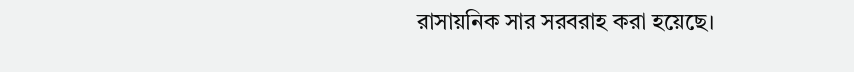রাসায়নিক সার সরবরাহ করা হয়েছে।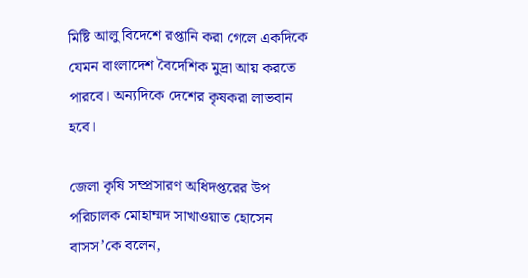মিষ্টি আলু বিদেশে রপ্তানি করা গেলে একদিকে যেমন বাংলাদেশ বৈদেশিক মুদ্রা আয় করতে পারবে। অন্যদিকে দেশের কৃষকরা লাভবান হবে।

জেলা কৃষি সম্প্রসারণ অধিদপ্তরের উপ পরিচালক মোহাম্মদ সাখাওয়াত হোসেন বাসস’কে বলেন,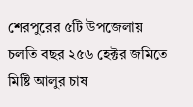শেরপুরের ৫টি উপজেলায় চলতি বছর ২৫৬ হেক্টর জমিতে মিষ্টি আলুর চাষ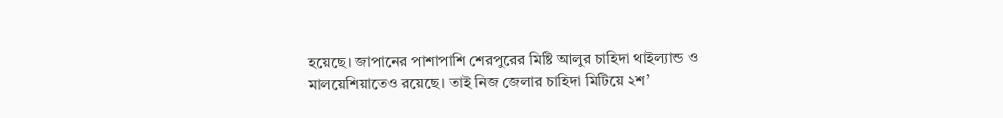হয়েছে। জাপানের পাশাপাশি শেরপুরের মিষ্টি আলুর চাহিদা থাইল্যান্ড ও মালয়েশিয়াতেও রয়েছে। তাই নিজ জেলার চাহিদা মিটিয়ে ২শ’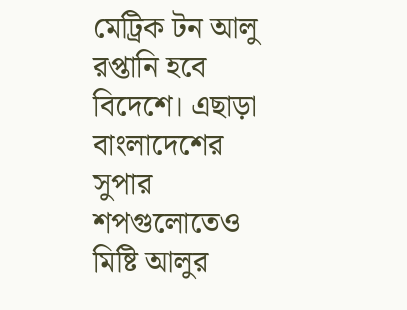মেট্রিক টন আলু রপ্তানি হবে বিদেশে। এছাড়া বাংলাদেশের সুপার শপগুলোতেও মিষ্টি আলুর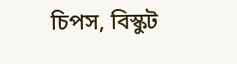চিপস, বিস্কুট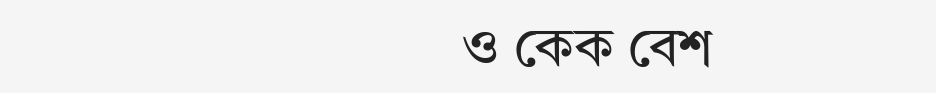ও কেক বেশ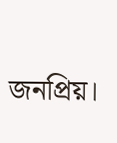জনপ্রিয়।